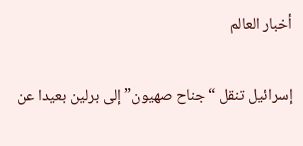أخبار العالم

إسرائيل تنقل “جناح صهيون” إلى برلين بعيدا عن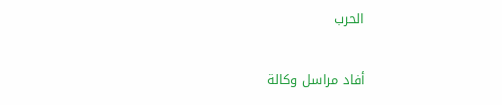الحرب

أفاد مراسل وكالة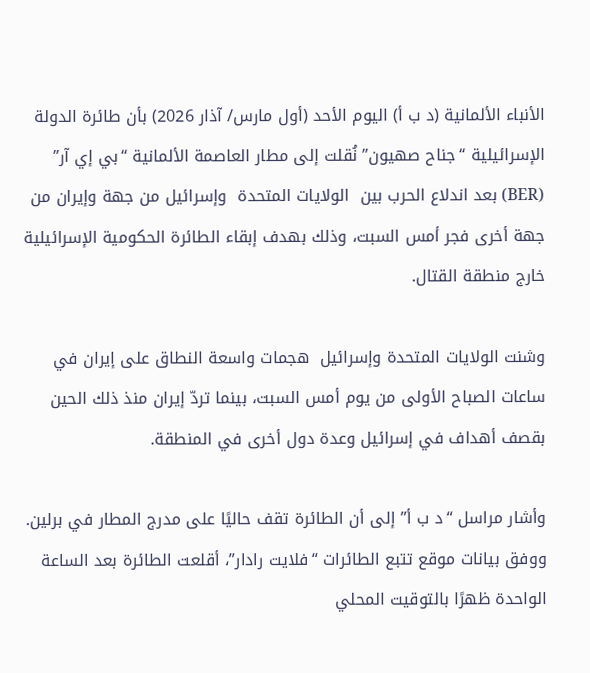الأنباء الألمانية (د ب أ) اليوم الأحد (أول مارس/ آذار 2026) بأن طائرة الدولة الإسرائيلية “جناح صهيون” نُقلت إلى مطار العاصمة الألمانية “بي إي آر” (BER) بعد اندلاع الحرب بين  الولايات المتحدة  وإسرائيل من جهة وإيران من جهة أخرى فجر أمس السبت، وذلك بهدف إبقاء الطائرة الحكومية الإسرائيلية خارج منطقة القتال.

وشنت الولايات المتحدة وإسرائيل  هجمات واسعة النطاق على إيران في ساعات الصباح الأولى من يوم أمس السبت، بينما تردّ إيران منذ ذلك الحين بقصف أهداف في إسرائيل وعدة دول أخرى في المنطقة.

وأشار مراسل “د ب أ” إلى أن الطائرة تقف حاليًا على مدرج المطار في برلين. ووفق بيانات موقع تتبع الطائرات “فلايت رادار”، أقلعت الطائرة بعد الساعة الواحدة ظهرًا بالتوقيت المحلي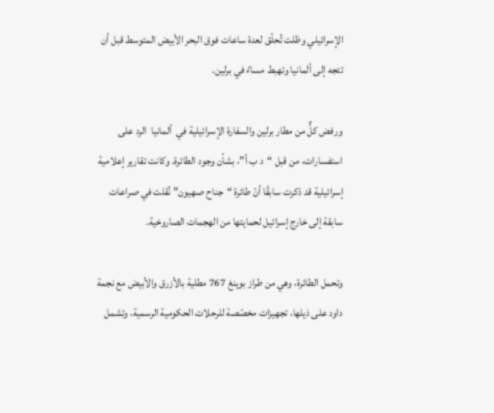الإسرائيلي وظلت تُحلّق لعدة ساعات فوق البحر الأبيض المتوسط قبل أن تتجه إلى ألمانيا وتهبط مساءً في برلين.

ورفض كلٌّ من مطار برلين والسفارة الإسرائيلية في  ألمانيا  الرد على استفسارات، من قبل “د ب أ”، بشأن وجود الطائرة. وكانت تقارير إعلامية إسرائيلية قد ذكرت سابقًا أنّ طائرة “جناح صهيون” نُقلت في صراعات سابقة إلى خارج إسرائيل لحمايتها من الهجمات الصاروخية.

وتحمل الطائرة، وهي من طراز بوينغ 767 مطلية بالأزرق والأبيض مع نجمة داود على ذيلها، تجهيزات مخصّصة للرحلات الحكومية الرسمية، وتشمل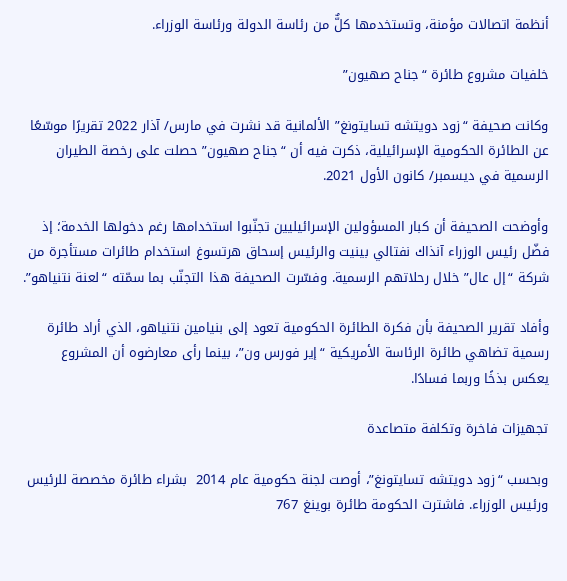أنظمة اتصالات مؤمنة، وتستخدمها كلٌّ من رئاسة الدولة ورئاسة الوزراء.

خلفيات مشروع طائرة “جناح صهيون”

وكانت صحيفة “زود دويتشه تسايتونغ” الألمانية قد نشرت في مارس/ آذار 2022 تقريرًا موسّعًا عن الطائرة الحكومية الإسرائيلية، ذكرت فيه أن “جناح صهيون” حصلت على رخصة الطيران الرسمية في ديسمبر/ كانون الأول 2021.

وأوضحت الصحيفة أن كبار المسؤولين الإسرائيليين تجنّبوا استخدامها رغم دخولها الخدمة؛ إذ فضّل رئيس الوزراء آنذاك نفتالي بينيت والرئيس إسحاق هرتسوغ استخدام طائرات مستأجرة من شركة “إل عال” خلال رحلاتهم الرسمية. وفسّرت الصحيفة هذا التجنّب بما سمّته “لعنة نتنياهو”.

وأفاد تقرير الصحيفة بأن فكرة الطائرة الحكومية تعود إلى بنيامين نتنياهو، الذي أراد طائرة رسمية تضاهي طائرة الرئاسة الأمريكية “إير فورس ون”، بينما رأى معارضوه أن المشروع يعكس بذخًا وربما فسادًا.

تجهيزات فاخرة وتكلفة متصاعدة

وبحسب “زود دويتشه تسايتونغ”، أوصت لجنة حكومية عام 2014  بشراء طائرة مخصصة للرئيس ورئيس الوزراء. فاشترت الحكومة طائرة بوينغ 767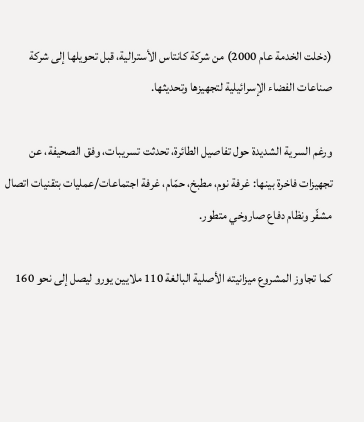(دخلت الخدمة عام 2000) من شركة كانتاس الأسترالية، قبل تحويلها إلى شركة صناعات الفضاء الإسرائيلية لتجهيزها وتحديثها.

ورغم السرية الشديدة حول تفاصيل الطائرة، تحدثت تسريبات، وفق الصحيفة، عن تجهيزات فاخرة بينها: غرفة نوم، مطبخ، حمّام، غرفة اجتماعات/عمليات بتقنيات اتصال مشفّر ونظام دفاع صاروخي متطور.

كما تجاوز المشروع ميزانيته الأصلية البالغة 110 ملايين يورو ليصل إلى نحو 160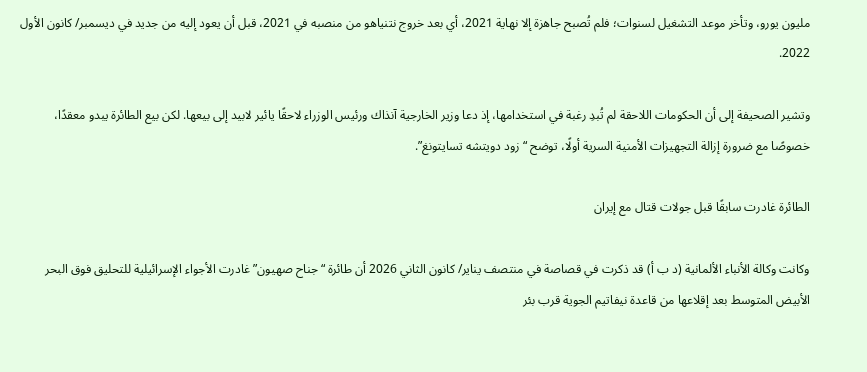مليون يورو، وتأخر موعد التشغيل لسنوات؛ فلم تُصبح جاهزة إلا نهاية 2021، أي بعد خروج نتنياهو من منصبه في 2021، قبل أن يعود إليه من جديد في ديسمبر/ كانون الأول 2022.

وتشير الصحيفة إلى أن الحكومات اللاحقة لم تُبدِ رغبة في استخدامها، إذ دعا وزير الخارجية آنذاك ورئيس الوزراء لاحقًا يائير لابيد إلى بيعها. لكن بيع الطائرة يبدو معقدًا، خصوصًا مع ضرورة إزالة التجهيزات الأمنية السرية أولًا، توضح “زود دويتشه تسايتونغ”.

الطائرة غادرت سابقًا قبل جولات قتال مع إيران

وكانت وكالة الأنباء الألمانية (د ب أ) قد ذكرت في قصاصة في منتصف يناير/ كانون الثاني 2026 أن طائرة “جناح صهيون” غادرت الأجواء الإسرائيلية للتحليق فوق البحر الأبيض المتوسط بعد إقلاعها من قاعدة نيفاتيم الجوية قرب بئر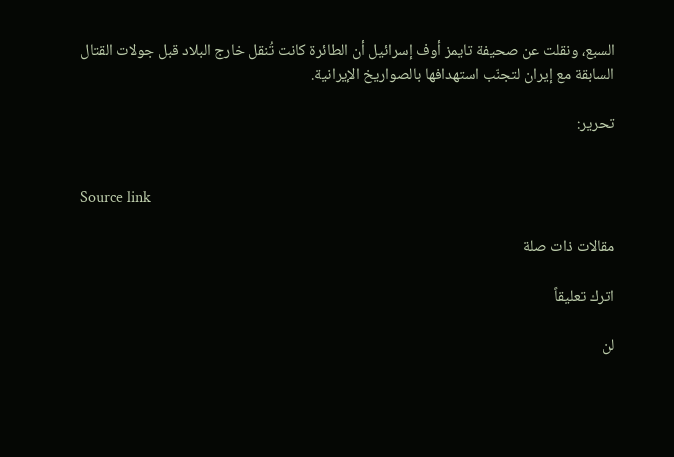السبع، ونقلت عن صحيفة تايمز أوف إسرائيل أن الطائرة كانت تُنقل خارج البلاد قبل جولات القتال السابقة مع إيران لتجنّب استهدافها بالصواريخ الإيرانية.

تحرير:


Source link

مقالات ذات صلة

اترك تعليقاً

لن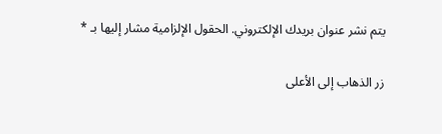يتم نشر عنوان بريدك الإلكتروني. الحقول الإلزامية مشار إليها بـ *

زر الذهاب إلى الأعلى